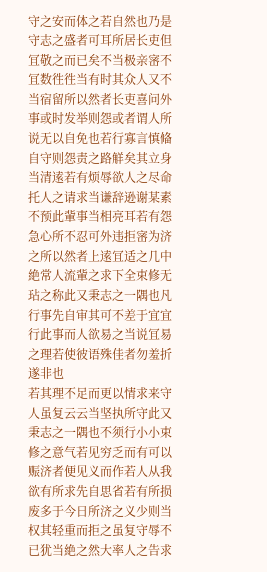守之安而体之若自然也乃是守志之盛者可耳所居长吏但冝敬之而已矣不当极亲宻不冝数徃徃当有时其众人又不当宿留所以然者长吏喜问外事或时发举则怨或者谓人所说无以自免也若行寡言慎偹自守则怨责之路觧矣其立身当清逺若有烦辱欲人之尽命托人之请求当谦辞逊谢某素不预此軰事当相亮耳若有怨急心所不忍可外违拒宻为济之所以然者上逺冝适之几中絶常人流軰之求下全束修无玷之称此又秉志之一隅也凡行事先自审其可不差于宜宜行此事而人欲易之当说冝易之理若使彼语殊佳者勿羞折遂非也
若其理不足而更以情求来守人虽复云云当坚执所守此又秉志之一隅也不须行小小束修之意气若见穷乏而有可以赈济者便见义而作若人从我欲有所求先自思省若有所损废多于今日所济之义少则当权其轻重而拒之虽复守辱不已犹当絶之然大率人之告求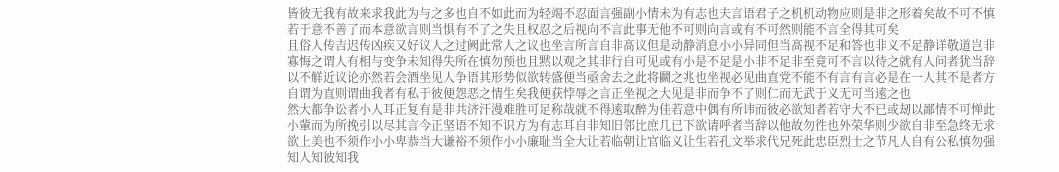皆彼无我有故来求我此为与之多也自不如此而为轻竭不忍面言强副小情未为有志也夫言语君子之机机动物应则是非之形着矣故不可不慎若于意不善了而本意欲言则当惧有不了之失且权忍之后视向不言此事无他不可则向言或有不可然则能不言全得其可矣
且俗人传吉迟传凶疾又好议人之过阙此常人之议也坐言所言自非髙议但是动静消息小小异同但当髙视不足和答也非义不足静详敬道岂非寡悔之谓人有相与变争未知得失所在慎勿预也且黙以观之其非行自可见或有小是不足是小非不足非至竟可不言以待之就有人问者犹当辞以不觧近议论亦然若会酒坐见人争语其形势似欲转盛便当亟舍去之此将鬬之兆也坐视必见曲直党不能不有言有言必是在一人其不是者方自谓为直则谓曲我者有私于彼便怨恶之情生矣我便获悖辱之言正坐视之大见是非而争不了则仁而无武于义无可当逺之也
然大都争讼者小人耳正复有是非共济汗漫难胜可足称哉就不得逺取醉为佳若意中偶有所讳而彼必欲知者若守大不已或刼以鄙情不可惮此小軰而为所挽引以尽其言今正坚语不知不识方为有志耳自非知旧邻比庶几已下欲请呼者当辞以他故勿徃也外荣华则少欲自非至急终无求欲上美也不须作小小卑恭当大谦裕不须作小小廉耻当全大让若临朝让官临义让生若孔文举求代兄死此忠臣烈士之节凡人自有公私慎勿强知人知彼知我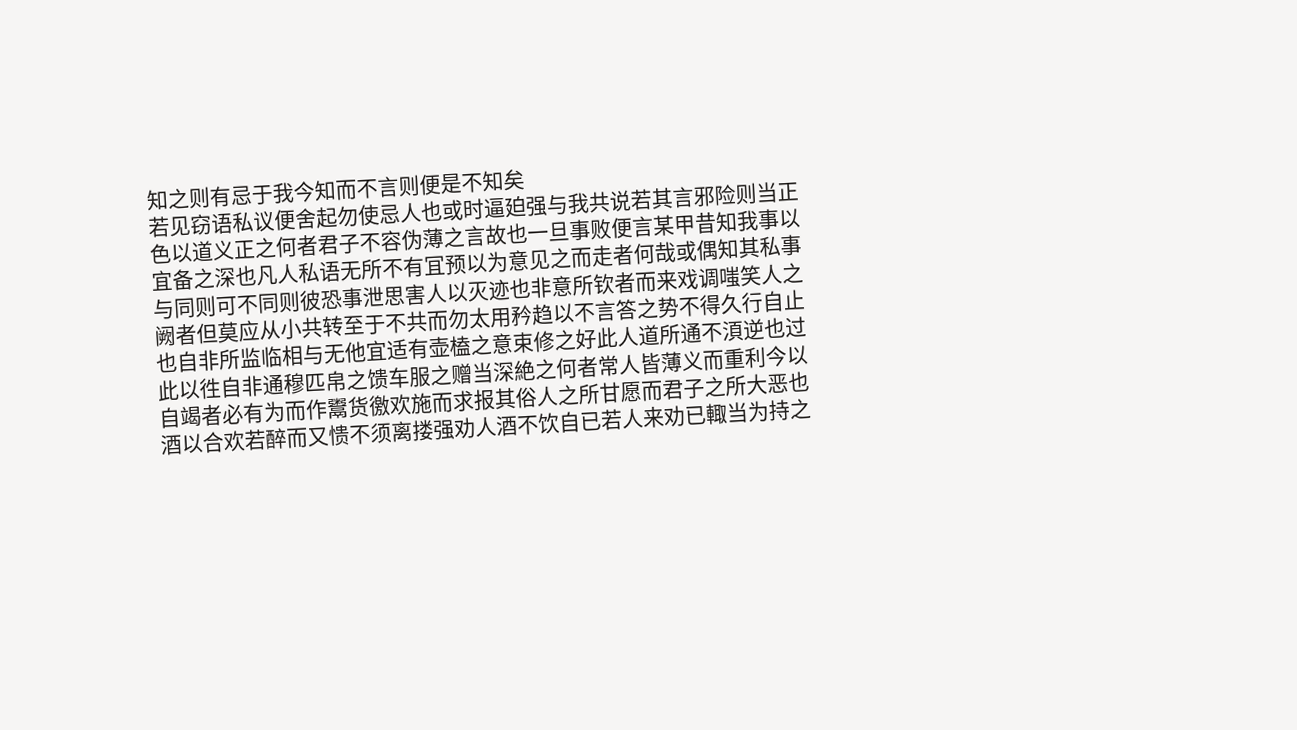知之则有忌于我今知而不言则便是不知矣
若见窃语私议便舍起勿使忌人也或时逼廹强与我共说若其言邪险则当正色以道义正之何者君子不容伪薄之言故也一旦事败便言某甲昔知我事以宜备之深也凡人私语无所不有冝预以为意见之而走者何哉或偶知其私事与同则可不同则彼恐事泄思害人以灭迹也非意所钦者而来戏调嗤笑人之阙者但莫应从小共转至于不共而勿太用矜趋以不言答之势不得久行自止也自非所监临相与无他宜适有壶榼之意束修之好此人道所通不湏逆也过此以徃自非通穆匹帛之馈车服之赠当深絶之何者常人皆薄义而重利今以自竭者必有为而作鬻货徼欢施而求报其俗人之所甘愿而君子之所大恶也
酒以合欢若醉而又愦不须离搂强劝人酒不饮自已若人来劝已輙当为持之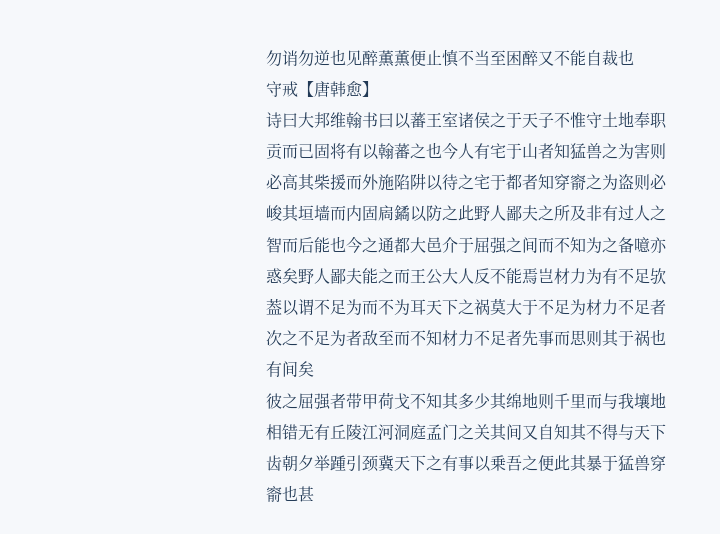勿诮勿逆也见醉薫薫便止慎不当至困醉又不能自裁也
守戒【唐韩愈】
诗曰大邦维翰书曰以蕃王室诸侯之于天子不惟守土地奉职贡而已固将有以翰蕃之也今人有宅于山者知猛兽之为害则必高其柴援而外施陷阱以待之宅于都者知穿窬之为盗则必峻其垣墙而内固扄鐍以防之此野人鄙夫之所及非有过人之智而后能也今之通都大邑介于屈强之间而不知为之备噫亦惑矣野人鄙夫能之而王公大人反不能焉岂材力为有不足欤葢以谓不足为而不为耳天下之祸莫大于不足为材力不足者次之不足为者敌至而不知材力不足者先事而思则其于祸也有间矣
彼之屈强者带甲荷戈不知其多少其绵地则千里而与我壤地相错无有丘陵江河洞庭孟门之关其间又自知其不得与天下齿朝夕举踵引颈冀天下之有事以乗吾之便此其暴于猛兽穿窬也甚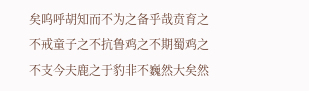矣呜呼胡知而不为之备乎哉贲育之不戒童子之不抗鲁鸡之不期蜀鸡之不支今夫鹿之于豹非不巍然大矣然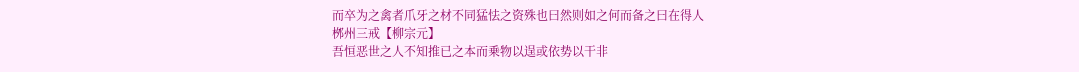而卒为之禽者爪牙之材不同猛怯之资殊也曰然则如之何而备之曰在得人
桞州三戒【柳宗元】
吾恒恶世之人不知推已之本而乗物以逞或依势以干非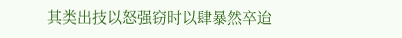其类出技以怒强窃时以肆暴然卒迨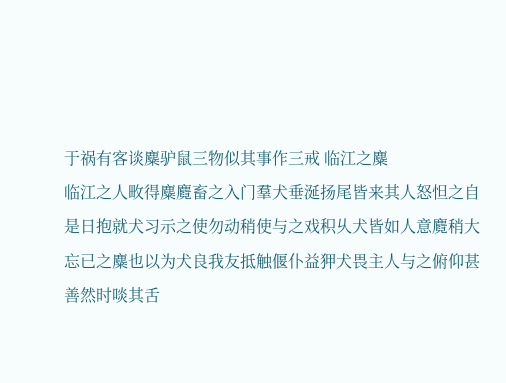于祸有客谈麋驴鼠三物似其事作三戒 临江之麋
临江之人畋得麋麑畜之入门羣犬垂涎扬尾皆来其人怒怛之自是日抱就犬习示之使勿动稍使与之戏积乆犬皆如人意麑稍大忘已之麋也以为犬良我友抵触偃仆益狎犬畏主人与之俯仰甚善然时啖其舌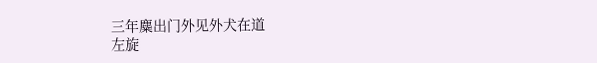三年麋出门外见外犬在道
左旋